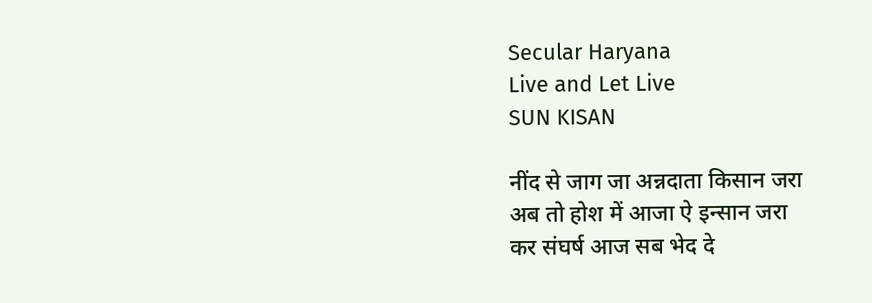Secular Haryana
Live and Let Live
SUN KISAN

नींद से जाग जा अन्नदाता किसान जरा
अब तो होश में आजा ऐ इन्सान जरा
कर संघर्ष आज सब भेद दे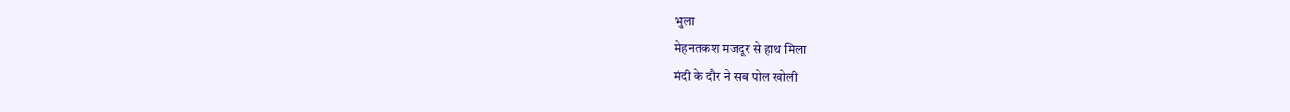भुला
मेहनतकश मजदूर से हाथ मिला
मंदी के दौर ने सब पोल खोली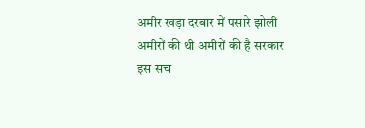अमीर खड़ा दरबार में पसारे झोली
अमीरों की थी अमीरों की है सरकार
इस सच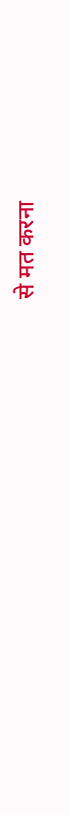से मत करना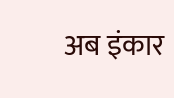अब इंकार